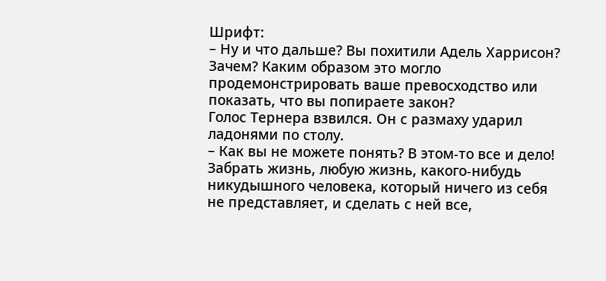Шрифт:
– Ну и что дальше? Вы похитили Адель Харрисон? Зачем? Каким образом это могло продемонстрировать ваше превосходство или показать, что вы попираете закон?
Голос Тернера взвился. Он с размаху ударил ладонями по столу.
– Как вы не можете понять? В этом-то все и дело! Забрать жизнь, любую жизнь, какого-нибудь никудышного человека, который ничего из себя не представляет, и сделать с ней все,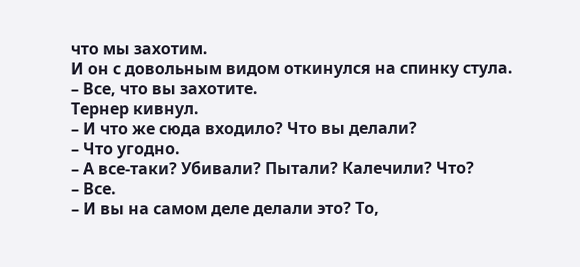что мы захотим.
И он с довольным видом откинулся на спинку стула.
– Все, что вы захотите.
Тернер кивнул.
– И что же сюда входило? Что вы делали?
– Что угодно.
– А все-таки? Убивали? Пытали? Калечили? Что?
– Все.
– И вы на самом деле делали это? То,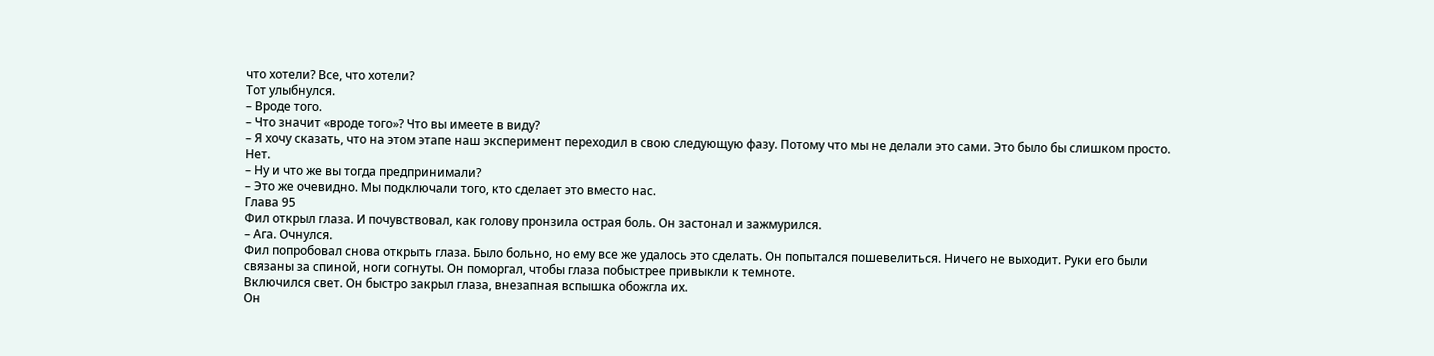что хотели? Все, что хотели?
Тот улыбнулся.
– Вроде того.
– Что значит «вроде того»? Что вы имеете в виду?
– Я хочу сказать, что на этом этапе наш эксперимент переходил в свою следующую фазу. Потому что мы не делали это сами. Это было бы слишком просто. Нет.
– Ну и что же вы тогда предпринимали?
– Это же очевидно. Мы подключали того, кто сделает это вместо нас.
Глава 95
Фил открыл глаза. И почувствовал, как голову пронзила острая боль. Он застонал и зажмурился.
– Ага. Очнулся.
Фил попробовал снова открыть глаза. Было больно, но ему все же удалось это сделать. Он попытался пошевелиться. Ничего не выходит. Руки его были связаны за спиной, ноги согнуты. Он поморгал, чтобы глаза побыстрее привыкли к темноте.
Включился свет. Он быстро закрыл глаза, внезапная вспышка обожгла их.
Он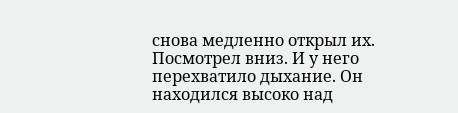снова медленно открыл их. Посмотрел вниз. И у него перехватило дыхание. Он находился высоко над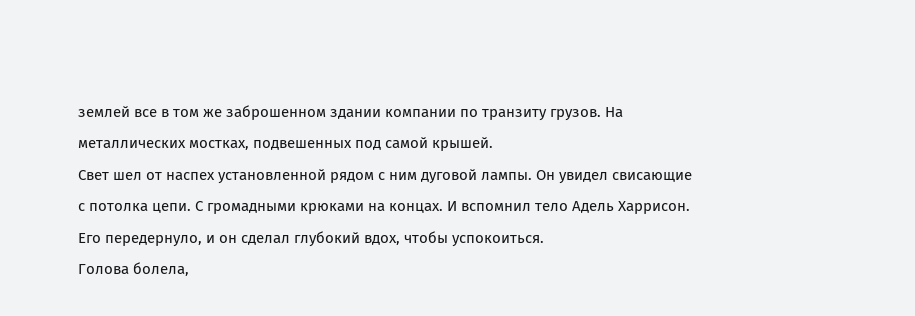землей все в том же заброшенном здании компании по транзиту грузов. На металлических мостках, подвешенных под самой крышей.
Свет шел от наспех установленной рядом с ним дуговой лампы. Он увидел свисающие с потолка цепи. С громадными крюками на концах. И вспомнил тело Адель Харрисон. Его передернуло, и он сделал глубокий вдох, чтобы успокоиться.
Голова болела,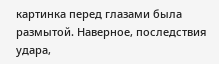картинка перед глазами была размытой. Наверное, последствия удара,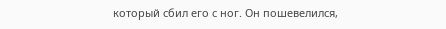который сбил его с ног. Он пошевелился,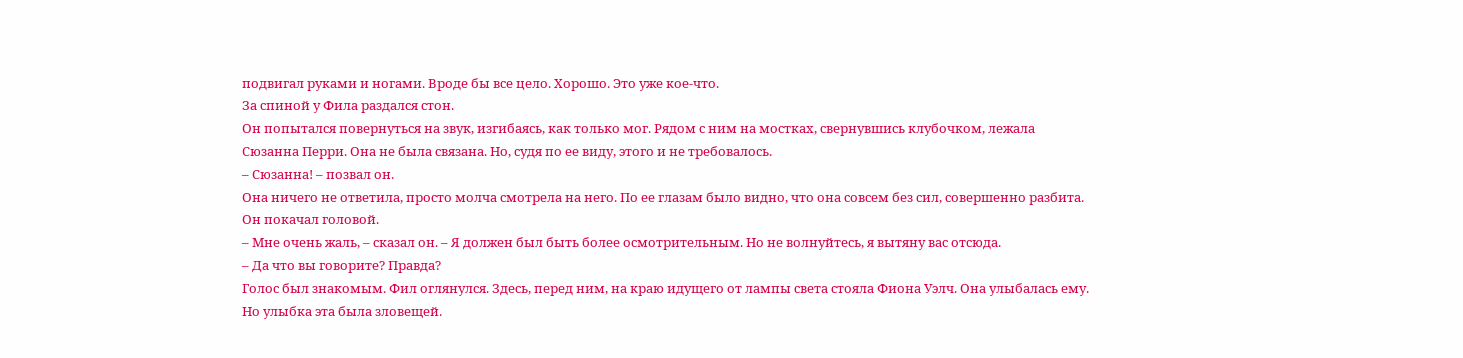подвигал руками и ногами. Вроде бы все цело. Хорошо. Это уже кое-что.
За спиной у Фила раздался стон.
Он попытался повернуться на звук, изгибаясь, как только мог. Рядом с ним на мостках, свернувшись клубочком, лежала Сюзанна Перри. Она не была связана. Но, судя по ее виду, этого и не требовалось.
– Сюзанна! – позвал он.
Она ничего не ответила, просто молча смотрела на него. По ее глазам было видно, что она совсем без сил, совершенно разбита.
Он покачал головой.
– Мне очень жаль, – сказал он. – Я должен был быть более осмотрительным. Но не волнуйтесь, я вытяну вас отсюда.
– Да что вы говорите? Правда?
Голос был знакомым. Фил оглянулся. Здесь, перед ним, на краю идущего от лампы света стояла Фиона Уэлч. Она улыбалась ему. Но улыбка эта была зловещей.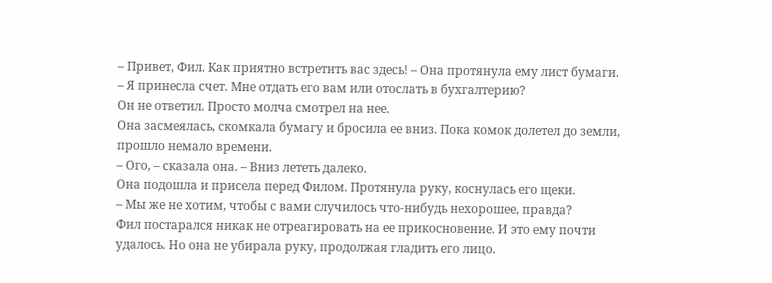– Привет, Фил. Как приятно встретить вас здесь! – Она протянула ему лист бумаги. – Я принесла счет. Мне отдать его вам или отослать в бухгалтерию?
Он не ответил. Просто молча смотрел на нее.
Она засмеялась, скомкала бумагу и бросила ее вниз. Пока комок долетел до земли, прошло немало времени.
– Ого, – сказала она. – Вниз лететь далеко.
Она подошла и присела перед Филом. Протянула руку, коснулась его щеки.
– Мы же не хотим, чтобы с вами случилось что-нибудь нехорошее, правда?
Фил постарался никак не отреагировать на ее прикосновение. И это ему почти удалось. Но она не убирала руку, продолжая гладить его лицо.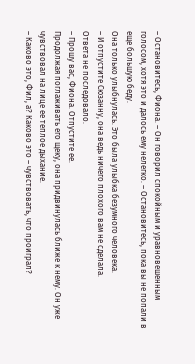– Остановитесь, Фиона. – Он говорил спокойным и уравновешенным голосом, хотя это и далось ему нелегко. – Остановитесь, пока вы не попали в еще большую беду.
Она только улыбнулась. Это была улыбка безумного человека.
– И отпустите Сюзанну, она ведь ничего плохого вам не сделала.
Ответа не последовало.
– Прошу вас, Фиона. Отпустите ее.
Продолжая поглаживать его щеку, она придвинулась ближе к нему. Он уже чувствовал на лице ее теплое дыхание.
– Каково это, Фил, а? Каково это – чувствовать, что проиграл?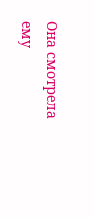Она смотрела ему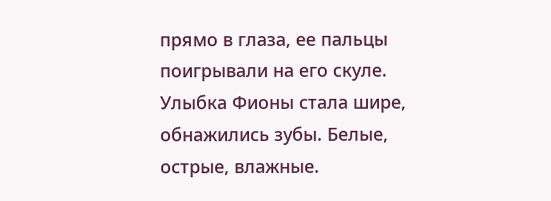прямо в глаза, ее пальцы поигрывали на его скуле. Улыбка Фионы стала шире, обнажились зубы. Белые, острые, влажные.